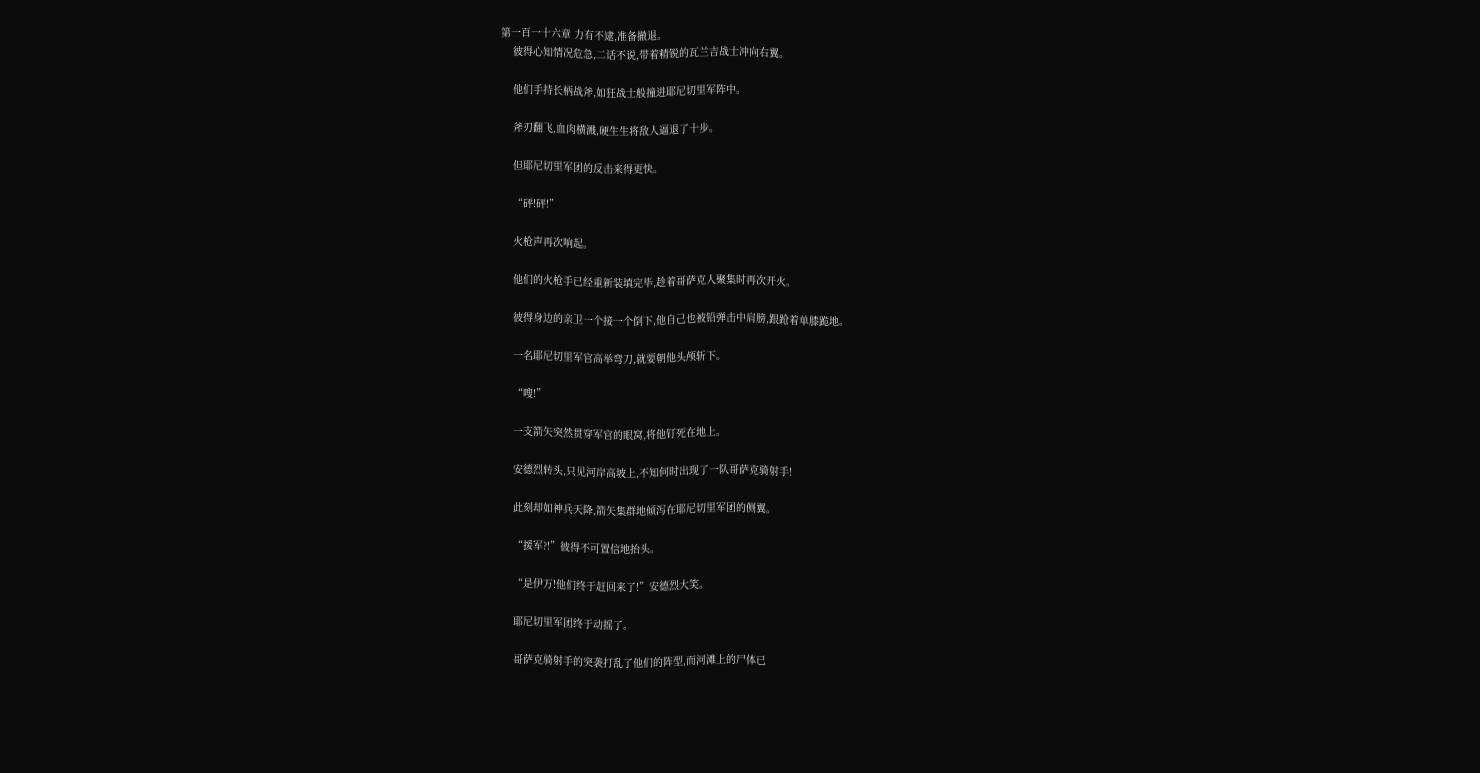第一百一十六章 力有不逮,准备撤退。
    彼得心知情况危急,二话不说,带着精锐的瓦兰吉战士冲向右翼。

    他们手持长柄战斧,如狂战士般撞进耶尼切里军阵中。

    斧刃翻飞,血肉横溅,硬生生将敌人逼退了十步。

    但耶尼切里军团的反击来得更快。

    “砰!砰!”

    火枪声再次响起。

    他们的火枪手已经重新装填完毕,趁着哥萨克人聚集时再次开火。

    彼得身边的亲卫一个接一个倒下,他自己也被铅弹击中肩膀,跟跄着单膝跪地。

    一名耶尼切里军官高举弯刀,就要朝他头颅斩下。

    “嗖!”

    一支箭矢突然贯穿军官的眼窝,将他钉死在地上。

    安德烈转头,只见河岸高坡上,不知何时出现了一队哥萨克骑射手!

    此刻却如神兵天降,箭矢集群地倾泻在耶尼切里军团的侧翼。

    “援军?!”彼得不可置信地抬头。

    “是伊万!他们终于赶回来了!”安德烈大笑。

    耶尼切里军团终于动摇了。

    哥萨克骑射手的突袭打乱了他们的阵型,而河滩上的尸体已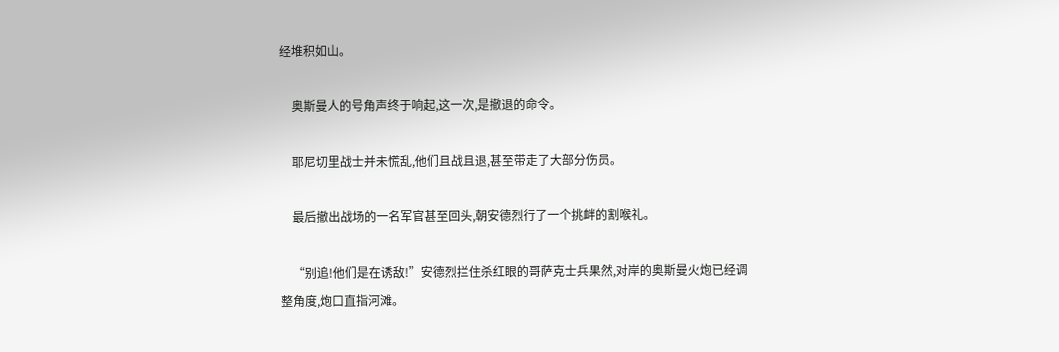经堆积如山。

    奥斯曼人的号角声终于响起,这一次,是撤退的命令。

    耶尼切里战士并未慌乱,他们且战且退,甚至带走了大部分伤员。

    最后撤出战场的一名军官甚至回头,朝安德烈行了一个挑衅的割喉礼。

    “别追!他们是在诱敌!”安德烈拦住杀红眼的哥萨克士兵果然,对岸的奥斯曼火炮已经调整角度,炮口直指河滩。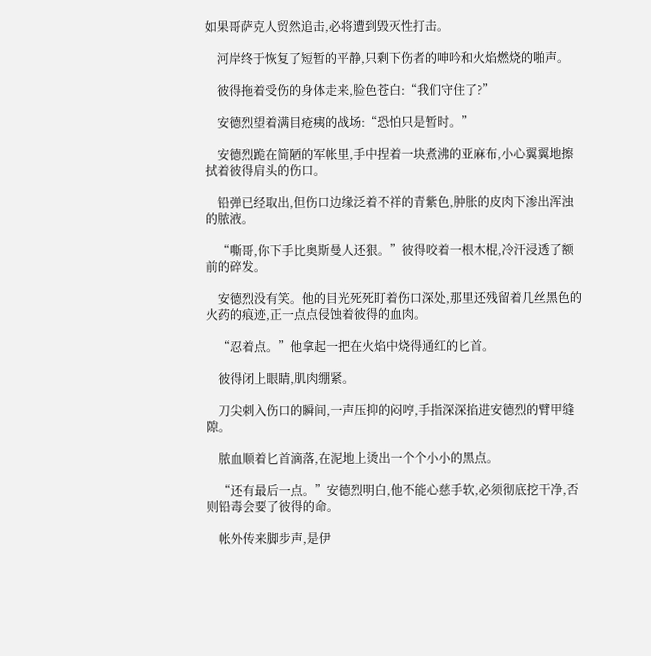如果哥萨克人贸然追击,必将遭到毁灭性打击。

    河岸终于恢复了短暂的平静,只剩下伤者的呻吟和火焰燃烧的啪声。

    彼得拖着受伤的身体走来,脸色苍白:“我们守住了?”

    安德烈望着满目疮痍的战场:“恐怕只是暂时。”

    安德烈跪在简陋的军帐里,手中捏着一块煮沸的亚麻布,小心翼翼地擦拭着彼得肩头的伤口。

    铅弹已经取出,但伤口边缘泛着不祥的青紫色,肿胀的皮肉下渗出浑浊的脓液。

    “嘶哥,你下手比奥斯曼人还狠。”彼得咬着一根木棍,冷汗浸透了额前的碎发。

    安德烈没有笑。他的目光死死盯着伤口深处,那里还残留着几丝黑色的火药的痕迹,正一点点侵蚀着彼得的血肉。

    “忍着点。”他拿起一把在火焰中烧得通红的匕首。

    彼得闭上眼睛,肌肉绷紧。

    刀尖刺入伤口的瞬间,一声压抑的闷哼,手指深深掐进安德烈的臂甲缝隙。

    脓血顺着匕首滴落,在泥地上烫出一个个小小的黑点。

    “还有最后一点。”安德烈明白,他不能心慈手软,必须彻底挖干净,否则铅毒会要了彼得的命。

    帐外传来脚步声,是伊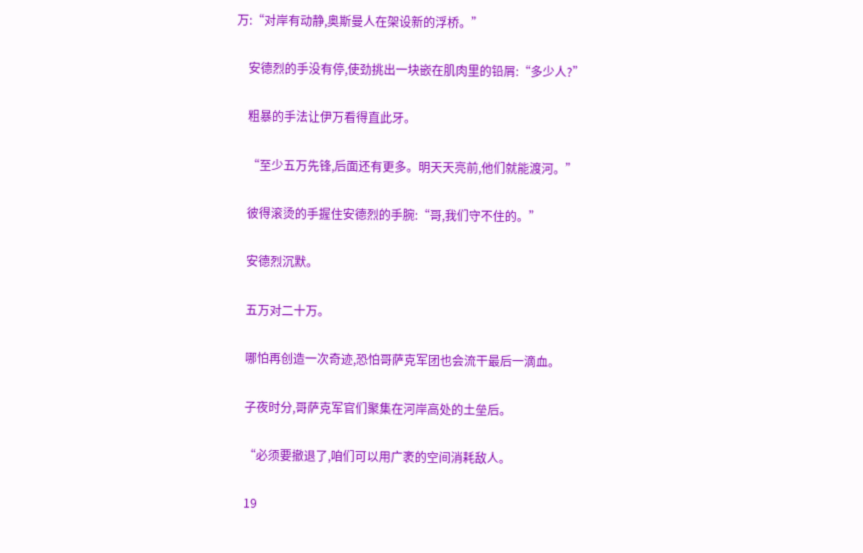万:“对岸有动静,奥斯曼人在架设新的浮桥。”

    安德烈的手没有停,使劲挑出一块嵌在肌肉里的铅屑:“多少人?”

    粗暴的手法让伊万看得直此牙。

    “至少五万先锋,后面还有更多。明天天亮前,他们就能渡河。”

    彼得滚烫的手握住安德烈的手腕:“哥,我们守不住的。”

    安德烈沉默。

    五万对二十万。

    哪怕再创造一次奇迹,恐怕哥萨克军团也会流干最后一滴血。

    子夜时分,哥萨克军官们聚集在河岸高处的土垒后。

    “必须要撤退了,咱们可以用广袤的空间消耗敌人。

    19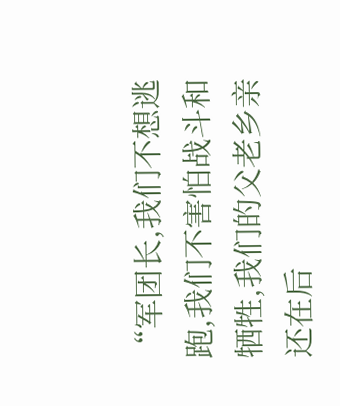“军团长,我们不想逃跑,我们不害怕战斗和牺牲,我们的父老乡亲还在后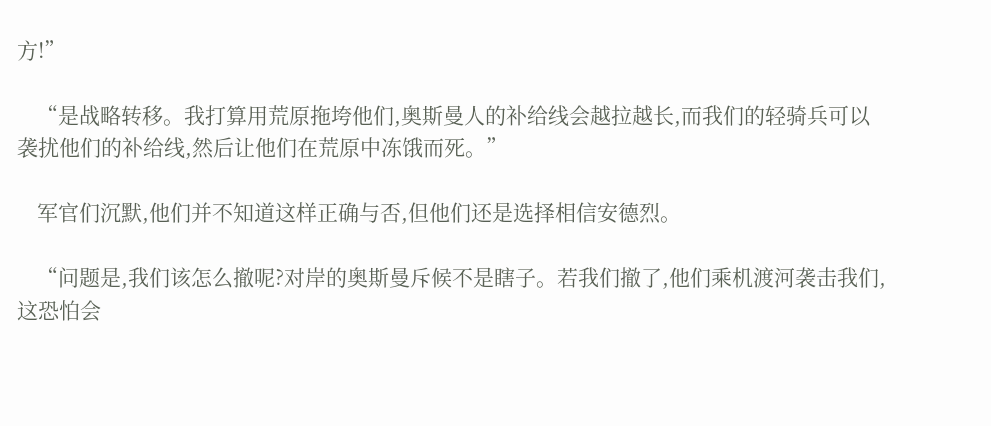方!”

    “是战略转移。我打算用荒原拖垮他们,奥斯曼人的补给线会越拉越长,而我们的轻骑兵可以袭扰他们的补给线,然后让他们在荒原中冻饿而死。”

    军官们沉默,他们并不知道这样正确与否,但他们还是选择相信安德烈。

    “问题是,我们该怎么撤呢?对岸的奥斯曼斥候不是瞎子。若我们撤了,他们乘机渡河袭击我们,这恐怕会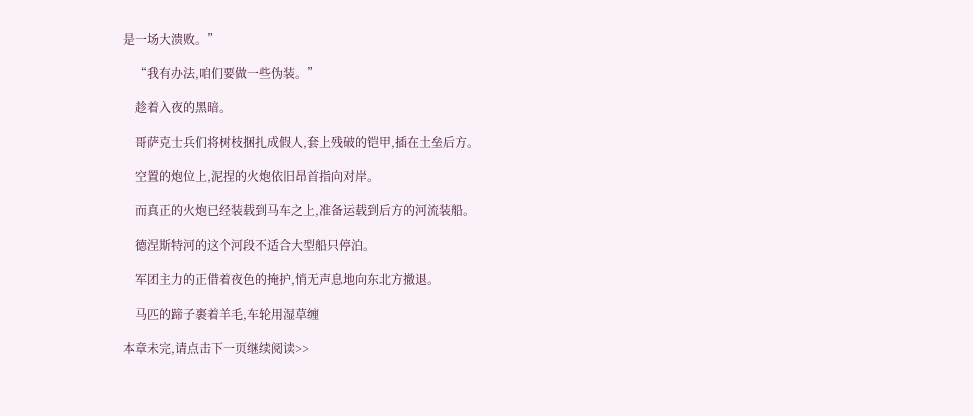是一场大溃败。”

    “我有办法,咱们要做一些伪装。”

    趁着入夜的黑暗。

    哥萨克士兵们将树枝捆扎成假人,套上残破的铠甲,插在土垒后方。

    空置的炮位上,泥捏的火炮依旧昂首指向对岸。

    而真正的火炮已经装载到马车之上,准备运载到后方的河流装船。

    德涅斯特河的这个河段不适合大型船只停泊。

    军团主力的正借着夜色的掩护,悄无声息地向东北方撤退。

    马匹的蹄子裹着羊毛,车轮用湿草缠

本章未完,请点击下一页继续阅读>>